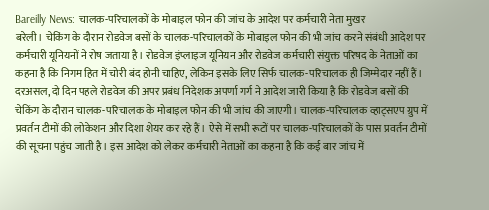Bareilly News: चालक-परिचालकों के मोबाइल फोन की जांच के आदेश पर कर्मचारी नेता मुखर
बरेली। चेकिंग के दौरान रोडवेज बसों के चालक-परिचालकों के मोबाइल फोन की भी जांच करने संबंधी आदेश पर कर्मचारी यूनियनों ने रोष जताया है। रोडवेज इंप्लाइज यूनियन और रोडवेज कर्मचारी संयुक्त परिषद के नेताओं का कहना है कि निगम हित में चोरी बंद होनी चाहिए, लेकिन इसके लिए सिर्फ चालक-परिचालक ही जिम्मेदार नहीं हैं।
दरअसल, दो दिन पहले रोडवेज की अपर प्रबंध निदेशक अपर्णा गर्ग ने आदेश जारी किया है कि रोडवेज बसों की चेकिंग के दौरान चालक-परिचालक के मोबाइल फोन की भी जांच की जाएगी। चालक-परिचालक व्हाट्सएप ग्रुप में प्रवर्तन टीमों की लोकेशन और दिशा शेयर कर रहे हैं। ऐसे में सभी रूटों पर चालक-परिचालकों के पास प्रवर्तन टीमों की सूचना पहुंच जाती है। इस आदेश को लेकर कर्मचारी नेताओं का कहना है कि कई बार जांच में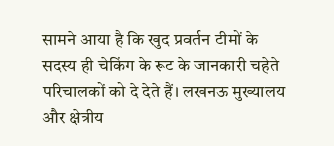सामने आया है कि खुद प्रवर्तन टीमों के सदस्य ही चेकिंग के रूट के जानकारी चहेते परिचालकों को दे देते हैं। लखनऊ मुख्यालय और क्षेत्रीय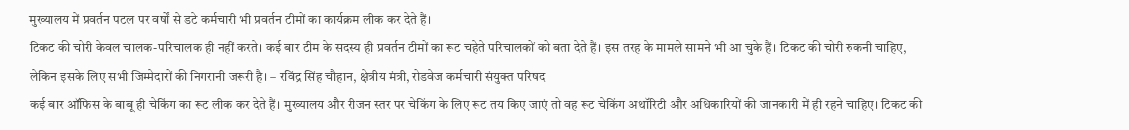मुख्यालय में प्रवर्तन पटल पर वर्षों से डटे कर्मचारी भी प्रवर्तन टीमों का कार्यक्रम लीक कर देते हैं।
टिकट की चोरी केवल चालक-परिचालक ही नहीं करते। कई बार टीम के सदस्य ही प्रवर्तन टीमों का रूट चहेते परिचालकों को बता देते हैं। इस तरह के मामले सामने भी आ चुके हैं। टिकट की चोरी रुकनी चाहिए, लेकिन इसके लिए सभी जिम्मेदारों की निगरानी जरूरी है। – रविंद्र सिंह चौहान, क्षेत्रीय मंत्री, रोडवेज कर्मचारी संयुक्त परिषद
कई बार ऑफिस के बाबू ही चेकिंग का रूट लीक कर देते हैं। मुख्यालय और रीजन स्तर पर चेकिंग के लिए रूट तय किए जाएं तो वह रूट चेकिंग अथॉरिटी और अधिकारियों की जानकारी में ही रहने चाहिए। टिकट की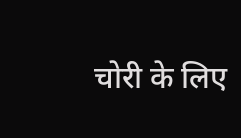चोरी के लिए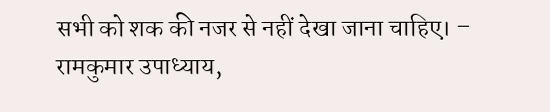सभी को शक की नजर से नहीं देखा जाना चाहिए। – रामकुमार उपाध्याय,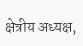क्षेत्रीय अध्यक्ष,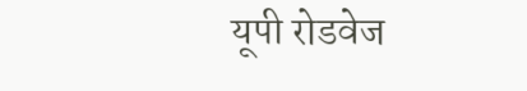यूपी रोडवेज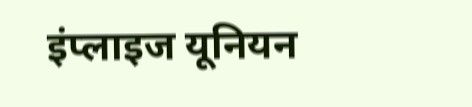इंप्लाइज यूनियन